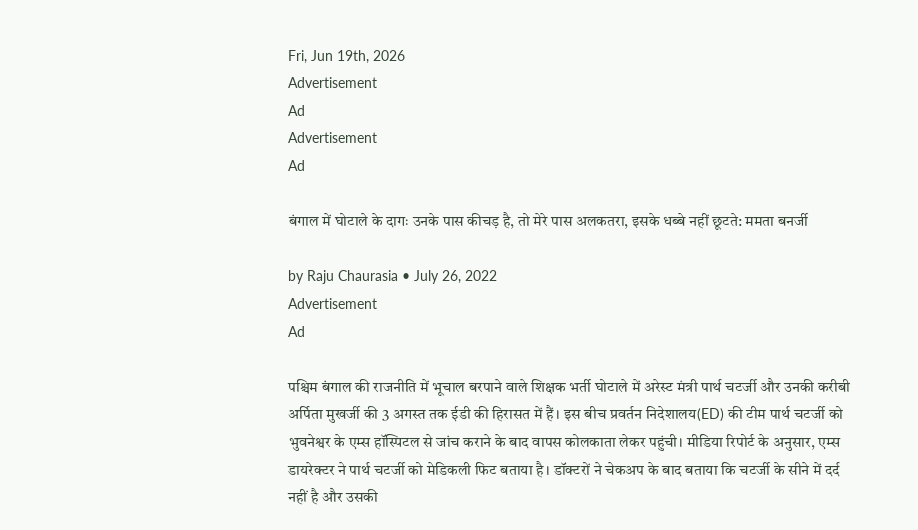Fri, Jun 19th, 2026
Advertisement
Ad
Advertisement
Ad

बंगाल में घोटाले के दागः उनके पास कीचड़ है, तो मेरे पास अलकतरा, इसके धब्बे नहीं छूटते: ममता बनर्जी

by Raju Chaurasia • July 26, 2022
Advertisement
Ad

पश्चिम बंगाल की राजनीति में भूचाल बरपाने वाले शिक्षक भर्ती घोटाले में अरेस्ट मंत्री पार्थ चटर्जी और उनकी करीबी अर्पिता मुखर्जी की 3 अगस्त तक ईडी की हिरासत में हैं। इस बीच प्रवर्तन निदेशालय(ED) की टीम पार्थ चटर्जी को भुवनेश्वर के एम्स हॉस्पिटल से जांच कराने के बाद वापस कोलकाता लेकर पहुंची। मीडिया रिपोर्ट के अनुसार, एम्स डायरेक्टर ने पार्थ चटर्जी को मेडिकली फिट बताया है। डॉक्टरों ने चेकअप के बाद बताया कि चटर्जी के सीने में दर्द नहीं है और उसकी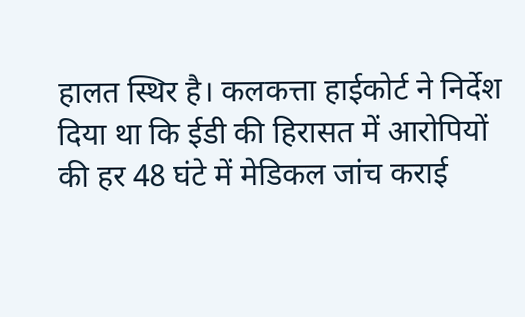हालत स्थिर है। कलकत्ता हाईकोर्ट ने निर्देश दिया था कि ईडी की हिरासत में आरोपियों की हर 48 घंटे में मेडिकल जांच कराई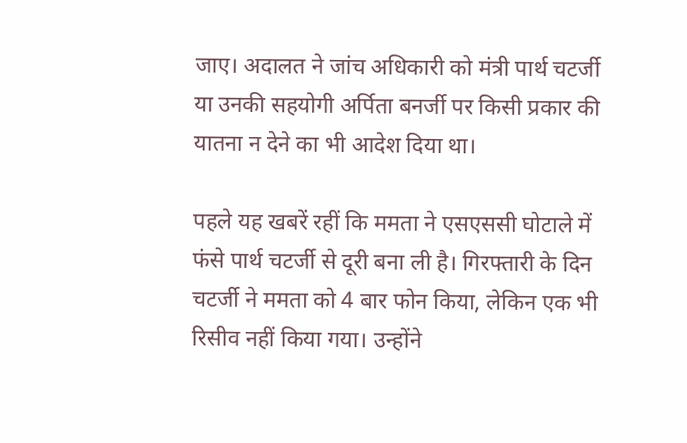जाए। अदालत ने जांच अधिकारी को मंत्री पार्थ चटर्जी या उनकी सहयोगी अर्पिता बनर्जी पर किसी प्रकार की यातना न देने का भी आदेश दिया था।

पहले यह खबरें रहीं कि ममता ने एसएससी घोटाले में फंसे पार्थ चटर्जी से दूरी बना ली है। गिरफ्तारी के दिन चटर्जी ने ममता को 4 बार फोन किया, लेकिन एक भी रिसीव नहीं किया गया। उन्होंने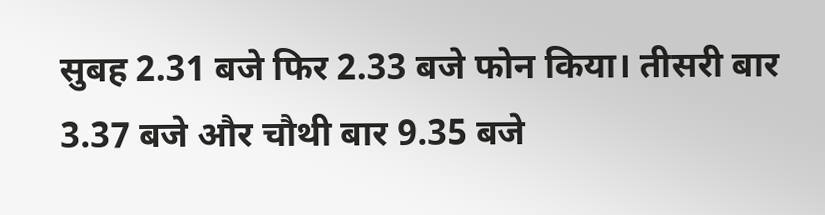सुबह 2.31 बजे फिर 2.33 बजे फोन किया। तीसरी बार 3.37 बजे और चौथी बार 9.35 बजे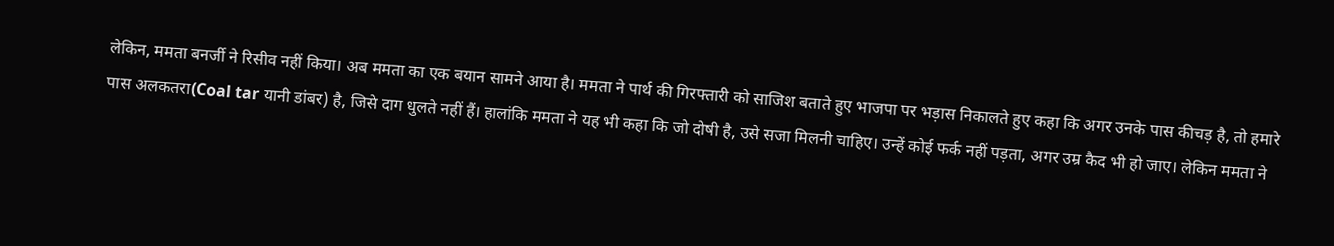लेकिन, ममता बनर्जी ने रिसीव नहीं किया। अब ममता का एक बयान सामने आया है। ममता ने पार्थ की गिरफ्तारी को साजिश बताते हुए भाजपा पर भड़ास निकालते हुए कहा कि अगर उनके पास कीचड़ है, तो हमारे पास अलकतरा(Coal tar यानी डांबर) है, जिसे दाग धुलते नहीं हैं। हालांकि ममता ने यह भी कहा कि जो दोषी है, उसे सजा मिलनी चाहिए। उन्हें कोई फर्क नहीं पड़ता, अगर उम्र कैद भी हो जाए। लेकिन ममता ने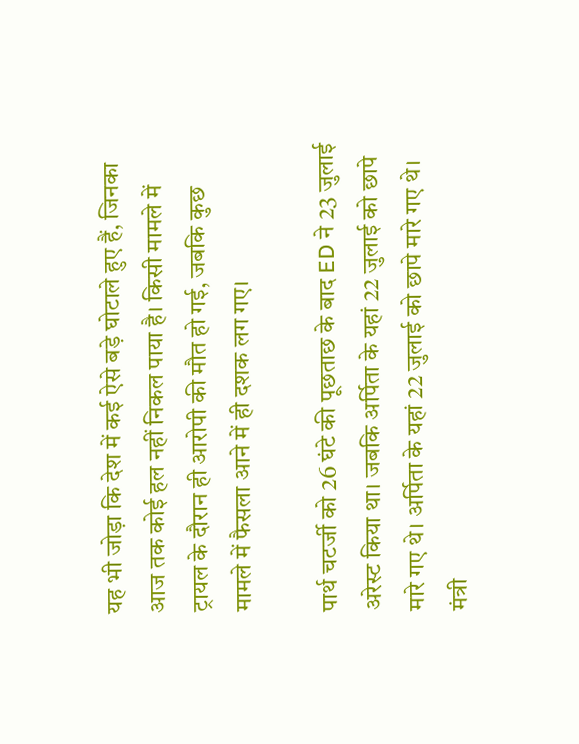यह भी जोड़ा कि देश में कई ऐसे बड़े घोटाले हुए हैं, जिनका आज तक कोई हल नहीं निकल पाया है। किसी मामले में ट्रायल के दौरान ही आरोपी की मौत हो गई, जबकि कुछ मामले में फैसला आने में ही दशक लग गए।

पार्थ चटर्जी को 26 घंटे की पूछताछ के बाद ED ने 23 जुलाई अरेस्ट किया था। जबकि अर्पिता के यहां 22 जुलाई को छापे मारे गए थे। अर्पिता के यहां 22 जुलाई को छापे मारे गए थे। मंत्री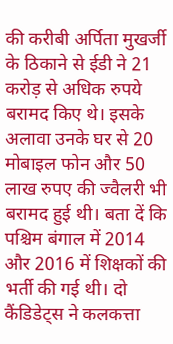की करीबी अर्पिता मुखर्जी के ठिकाने से ईडी ने 21 करोड़ से अधिक रुपये बरामद किए थे। इसके अलावा उनके घर से 20 मोबाइल फोन और 50 लाख रुपए की ज्वैलरी भी बरामद हुई थी। बता दें कि पश्चिम बंगाल में 2014 और 2016 में शिक्षकों की भर्ती की गई थी। दो कैंडिडेट्स ने कलकत्ता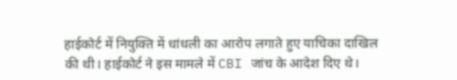हाईकोर्ट में नियुक्ति में धांधली का आरोप लगाते हुए याचिका दाखिल की थी। हाईकोर्ट ने इस मामले में CBI जांच के आदेश दिए थे।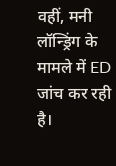वहीं, मनी लॉन्ड्रिंग के मामले में ED जांच कर रही है।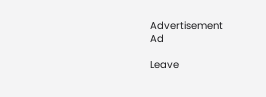Advertisement
Ad

Leave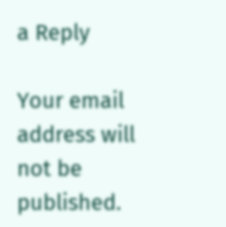a Reply

Your email address will not be published.